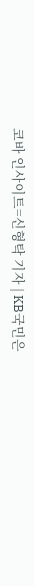코바 인사이트=신형탁 기자 | KB국민은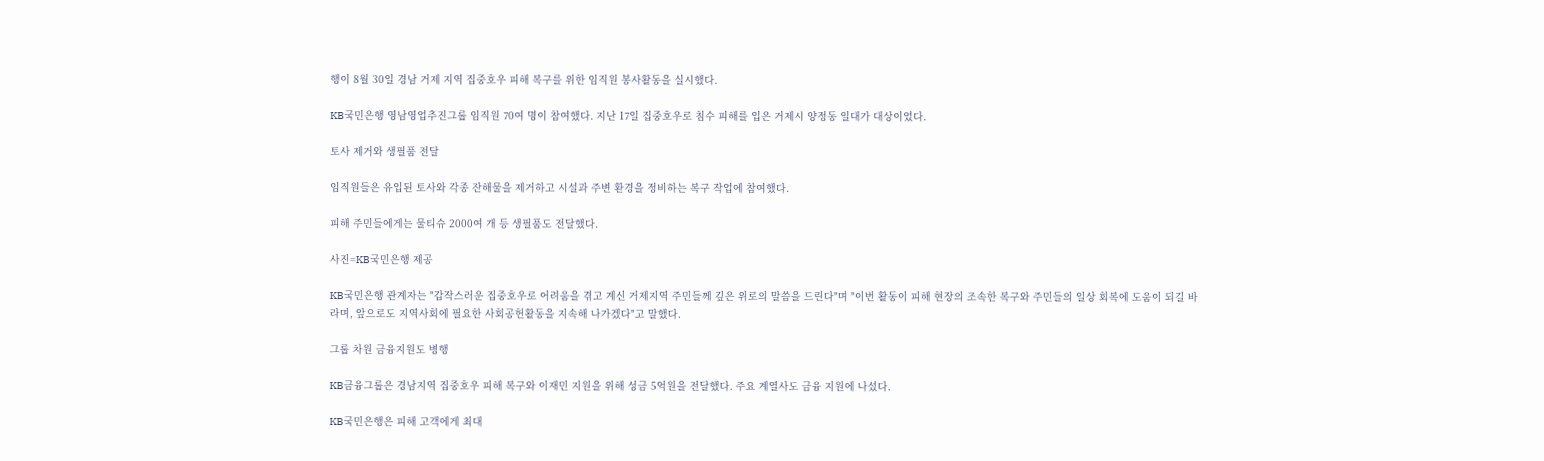행이 8월 30일 경남 거제 지역 집중호우 피해 복구를 위한 임직원 봉사활동을 실시했다.

KB국민은행 영남영업추진그룹 임직원 70여 명이 참여했다. 지난 17일 집중호우로 침수 피해를 입은 거제시 양정동 일대가 대상이었다.

토사 제거와 생필품 전달

임직원들은 유입된 토사와 각종 잔해물을 제거하고 시설과 주변 환경을 정비하는 복구 작업에 참여했다.

피해 주민들에게는 물티슈 2000여 개 등 생필품도 전달했다.

사진=KB국민은행 제공

KB국민은행 관계자는 "갑작스러운 집중호우로 어려움을 겪고 계신 거제지역 주민들께 깊은 위로의 말씀을 드린다"며 "이번 활동이 피해 현장의 조속한 복구와 주민들의 일상 회복에 도움이 되길 바라며, 앞으로도 지역사회에 필요한 사회공헌활동을 지속해 나가겠다"고 말했다.

그룹 차원 금융지원도 병행

KB금융그룹은 경남지역 집중호우 피해 복구와 이재민 지원을 위해 성금 5억원을 전달했다. 주요 계열사도 금융 지원에 나섰다.

KB국민은행은 피해 고객에게 최대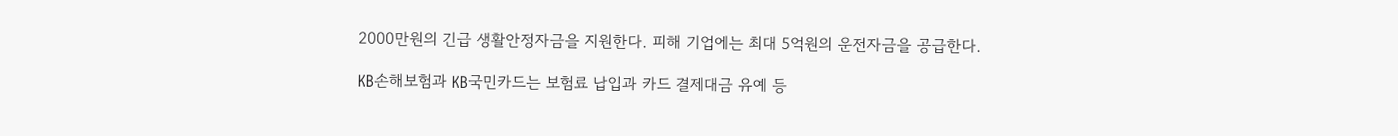2000만원의 긴급 생활안정자금을 지원한다. 피해 기업에는 최대 5억원의 운전자금을 공급한다.

KB손해보험과 KB국민카드는 보험료 납입과 카드 결제대금 유예 등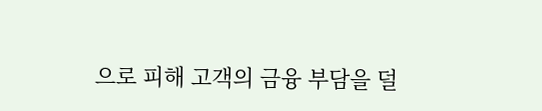으로 피해 고객의 금융 부담을 덜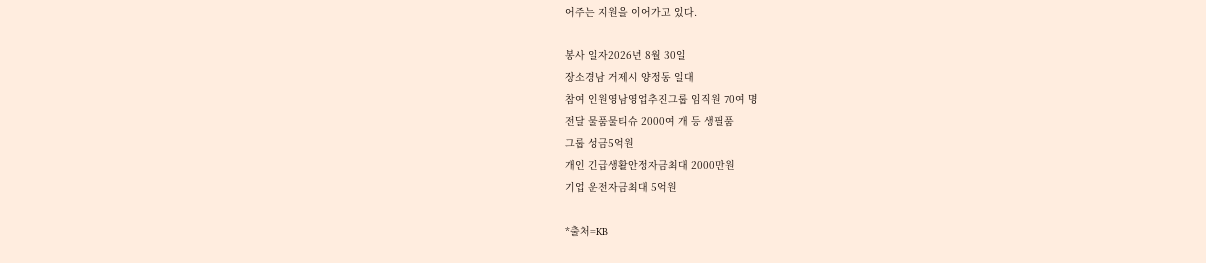어주는 지원을 이어가고 있다.

봉사 일자2026년 8월 30일
장소경남 거제시 양정동 일대
참여 인원영남영업추진그룹 임직원 70여 명
전달 물품물티슈 2000여 개 등 생필품
그룹 성금5억원
개인 긴급생활안정자금최대 2000만원
기업 운전자금최대 5억원

*출처=KB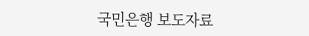국민은행 보도자료